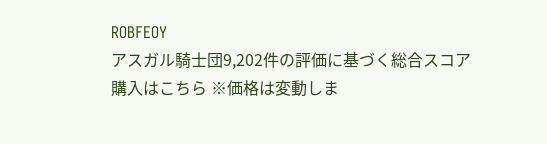ROBFEOY
アスガル騎士団9,202件の評価に基づく総合スコア
購入はこちら ※価格は変動しま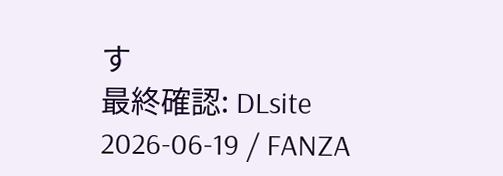す
最終確認: DLsite 2026-06-19 / FANZA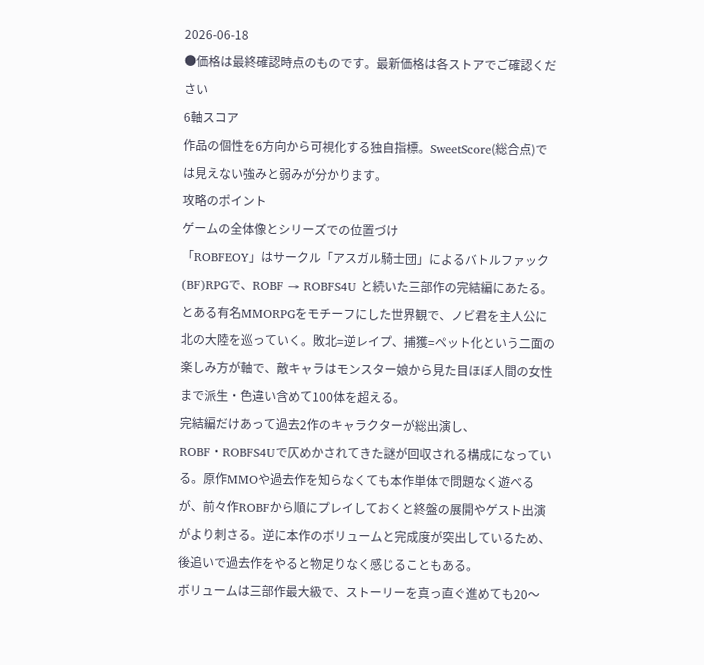2026-06-18
●価格は最終確認時点のものです。最新価格は各ストアでご確認ください
6軸スコア
作品の個性を6方向から可視化する独自指標。SweetScore(総合点)では見えない強みと弱みが分かります。
攻略のポイント
ゲームの全体像とシリーズでの位置づけ
「ROBFEOY」はサークル「アスガル騎士団」によるバトルファック(BF)RPGで、ROBF → ROBFS4U と続いた三部作の完結編にあたる。とある有名MMORPGをモチーフにした世界観で、ノビ君を主人公に北の大陸を巡っていく。敗北=逆レイプ、捕獲=ペット化という二面の楽しみ方が軸で、敵キャラはモンスター娘から見た目ほぼ人間の女性まで派生・色違い含めて100体を超える。
完結編だけあって過去2作のキャラクターが総出演し、ROBF・ROBFS4Uで仄めかされてきた謎が回収される構成になっている。原作MMOや過去作を知らなくても本作単体で問題なく遊べるが、前々作ROBFから順にプレイしておくと終盤の展開やゲスト出演がより刺さる。逆に本作のボリュームと完成度が突出しているため、後追いで過去作をやると物足りなく感じることもある。
ボリュームは三部作最大級で、ストーリーを真っ直ぐ進めても20〜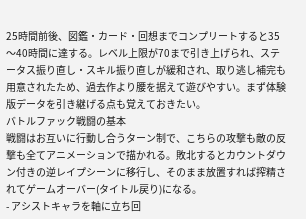25時間前後、図鑑・カード・回想までコンプリートすると35〜40時間に達する。レベル上限が70まで引き上げられ、ステータス振り直し・スキル振り直しが緩和され、取り逃し補完も用意されたため、過去作より腰を据えて遊びやすい。まず体験版データを引き継げる点も覚えておきたい。
バトルファック戦闘の基本
戦闘はお互いに行動し合うターン制で、こちらの攻撃も敵の反撃も全てアニメーションで描かれる。敗北するとカウントダウン付きの逆レイプシーンに移行し、そのまま放置すれば搾精されてゲームオーバー(タイトル戻り)になる。
- アシストキャラを軸に立ち回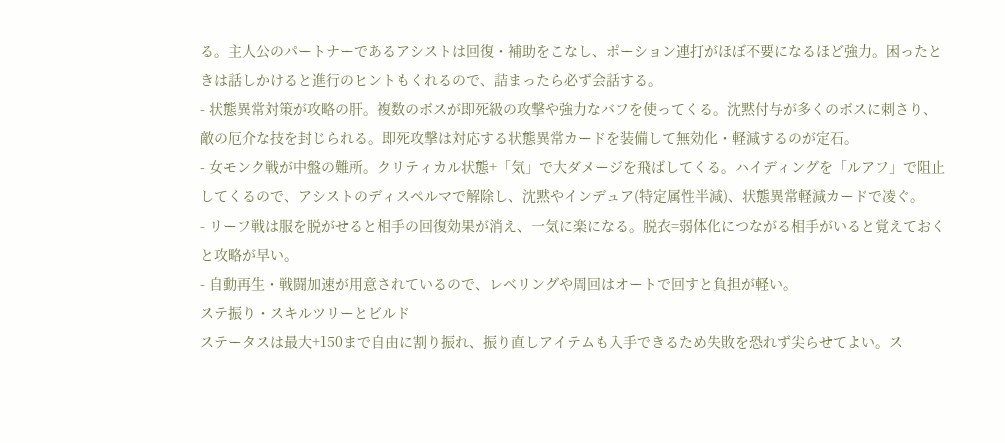る。主人公のパートナーであるアシストは回復・補助をこなし、ポーション連打がほぼ不要になるほど強力。困ったときは話しかけると進行のヒントもくれるので、詰まったら必ず会話する。
- 状態異常対策が攻略の肝。複数のボスが即死級の攻撃や強力なバフを使ってくる。沈黙付与が多くのボスに刺さり、敵の厄介な技を封じられる。即死攻撃は対応する状態異常カードを装備して無効化・軽減するのが定石。
- 女モンク戦が中盤の難所。クリティカル状態+「気」で大ダメージを飛ばしてくる。ハイディングを「ルアフ」で阻止してくるので、アシストのディスペルマで解除し、沈黙やインデュア(特定属性半減)、状態異常軽減カードで凌ぐ。
- リーフ戦は服を脱がせると相手の回復効果が消え、一気に楽になる。脱衣=弱体化につながる相手がいると覚えておくと攻略が早い。
- 自動再生・戦闘加速が用意されているので、レベリングや周回はオートで回すと負担が軽い。
ステ振り・スキルツリーとビルド
ステータスは最大+150まで自由に割り振れ、振り直しアイテムも入手できるため失敗を恐れず尖らせてよい。ス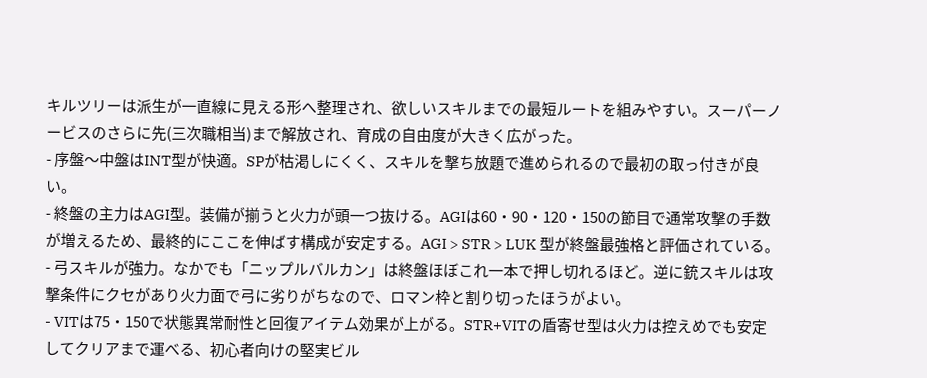キルツリーは派生が一直線に見える形へ整理され、欲しいスキルまでの最短ルートを組みやすい。スーパーノービスのさらに先(三次職相当)まで解放され、育成の自由度が大きく広がった。
- 序盤〜中盤はINT型が快適。SPが枯渇しにくく、スキルを撃ち放題で進められるので最初の取っ付きが良い。
- 終盤の主力はAGI型。装備が揃うと火力が頭一つ抜ける。AGIは60・90・120・150の節目で通常攻撃の手数が増えるため、最終的にここを伸ばす構成が安定する。AGI > STR > LUK 型が終盤最強格と評価されている。
- 弓スキルが強力。なかでも「ニップルバルカン」は終盤ほぼこれ一本で押し切れるほど。逆に銃スキルは攻撃条件にクセがあり火力面で弓に劣りがちなので、ロマン枠と割り切ったほうがよい。
- VITは75・150で状態異常耐性と回復アイテム効果が上がる。STR+VITの盾寄せ型は火力は控えめでも安定してクリアまで運べる、初心者向けの堅実ビル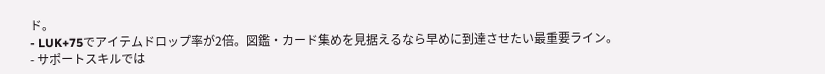ド。
- LUK+75でアイテムドロップ率が2倍。図鑑・カード集めを見据えるなら早めに到達させたい最重要ライン。
- サポートスキルでは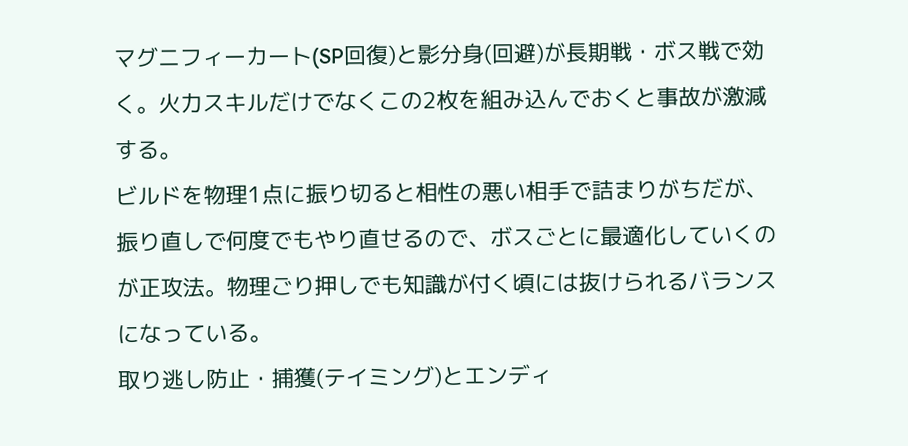マグニフィーカート(SP回復)と影分身(回避)が長期戦・ボス戦で効く。火力スキルだけでなくこの2枚を組み込んでおくと事故が激減する。
ビルドを物理1点に振り切ると相性の悪い相手で詰まりがちだが、振り直しで何度でもやり直せるので、ボスごとに最適化していくのが正攻法。物理ごり押しでも知識が付く頃には抜けられるバランスになっている。
取り逃し防止・捕獲(テイミング)とエンディ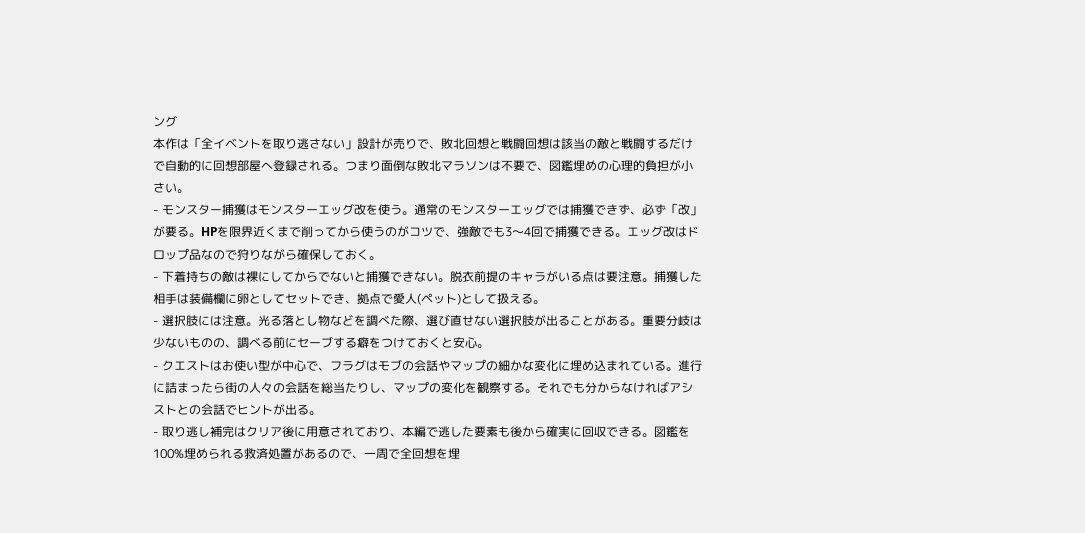ング
本作は「全イベントを取り逃さない」設計が売りで、敗北回想と戦闘回想は該当の敵と戦闘するだけで自動的に回想部屋へ登録される。つまり面倒な敗北マラソンは不要で、図鑑埋めの心理的負担が小さい。
- モンスター捕獲はモンスターエッグ改を使う。通常のモンスターエッグでは捕獲できず、必ず「改」が要る。HPを限界近くまで削ってから使うのがコツで、強敵でも3〜4回で捕獲できる。エッグ改はドロップ品なので狩りながら確保しておく。
- 下着持ちの敵は裸にしてからでないと捕獲できない。脱衣前提のキャラがいる点は要注意。捕獲した相手は装備欄に卵としてセットでき、拠点で愛人(ペット)として扱える。
- 選択肢には注意。光る落とし物などを調べた際、選び直せない選択肢が出ることがある。重要分岐は少ないものの、調べる前にセーブする癖をつけておくと安心。
- クエストはお使い型が中心で、フラグはモブの会話やマップの細かな変化に埋め込まれている。進行に詰まったら街の人々の会話を総当たりし、マップの変化を観察する。それでも分からなければアシストとの会話でヒントが出る。
- 取り逃し補完はクリア後に用意されており、本編で逃した要素も後から確実に回収できる。図鑑を100%埋められる救済処置があるので、一周で全回想を埋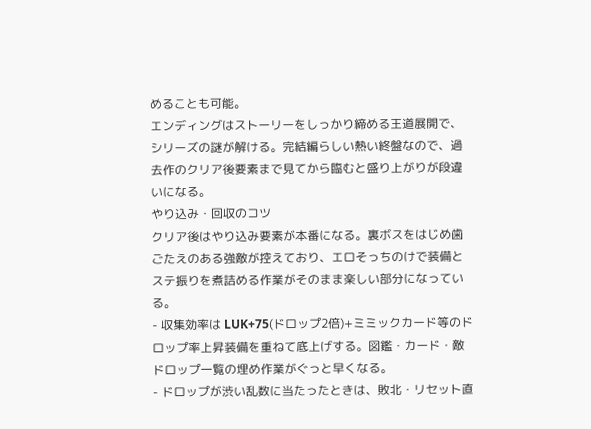めることも可能。
エンディングはストーリーをしっかり締める王道展開で、シリーズの謎が解ける。完結編らしい熱い終盤なので、過去作のクリア後要素まで見てから臨むと盛り上がりが段違いになる。
やり込み・回収のコツ
クリア後はやり込み要素が本番になる。裏ボスをはじめ歯ごたえのある強敵が控えており、エロそっちのけで装備とステ振りを煮詰める作業がそのまま楽しい部分になっている。
- 収集効率は LUK+75(ドロップ2倍)+ミミックカード等のドロップ率上昇装備を重ねて底上げする。図鑑・カード・敵ドロップ一覧の埋め作業がぐっと早くなる。
- ドロップが渋い乱数に当たったときは、敗北・リセット直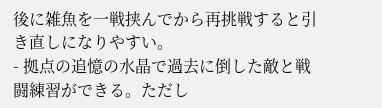後に雑魚を一戦挟んでから再挑戦すると引き直しになりやすい。
- 拠点の追憶の水晶で過去に倒した敵と戦闘練習ができる。ただし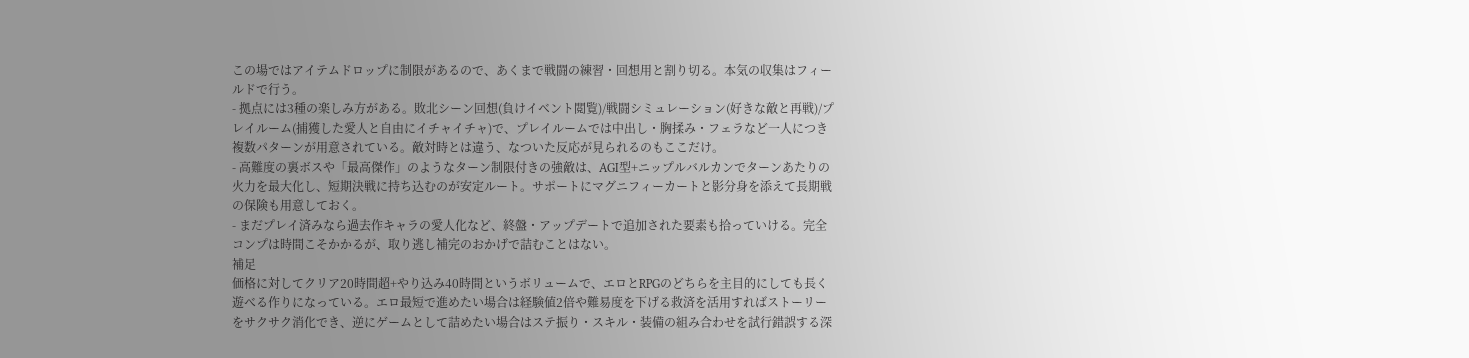この場ではアイテムドロップに制限があるので、あくまで戦闘の練習・回想用と割り切る。本気の収集はフィールドで行う。
- 拠点には3種の楽しみ方がある。敗北シーン回想(負けイベント閲覧)/戦闘シミュレーション(好きな敵と再戦)/プレイルーム(捕獲した愛人と自由にイチャイチャ)で、プレイルームでは中出し・胸揉み・フェラなど一人につき複数パターンが用意されている。敵対時とは違う、なついた反応が見られるのもここだけ。
- 高難度の裏ボスや「最高傑作」のようなターン制限付きの強敵は、AGI型+ニップルバルカンでターンあたりの火力を最大化し、短期決戦に持ち込むのが安定ルート。サポートにマグニフィーカートと影分身を添えて長期戦の保険も用意しておく。
- まだプレイ済みなら過去作キャラの愛人化など、終盤・アップデートで追加された要素も拾っていける。完全コンプは時間こそかかるが、取り逃し補完のおかげで詰むことはない。
補足
価格に対してクリア20時間超+やり込み40時間というボリュームで、エロとRPGのどちらを主目的にしても長く遊べる作りになっている。エロ最短で進めたい場合は経験値2倍や難易度を下げる救済を活用すればストーリーをサクサク消化でき、逆にゲームとして詰めたい場合はステ振り・スキル・装備の組み合わせを試行錯誤する深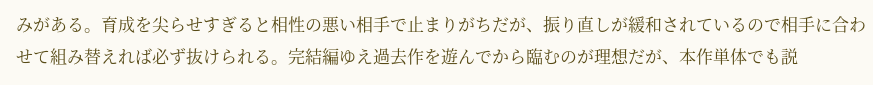みがある。育成を尖らせすぎると相性の悪い相手で止まりがちだが、振り直しが緩和されているので相手に合わせて組み替えれば必ず抜けられる。完結編ゆえ過去作を遊んでから臨むのが理想だが、本作単体でも説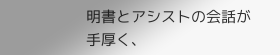明書とアシストの会話が手厚く、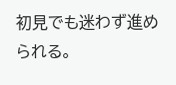初見でも迷わず進められる。